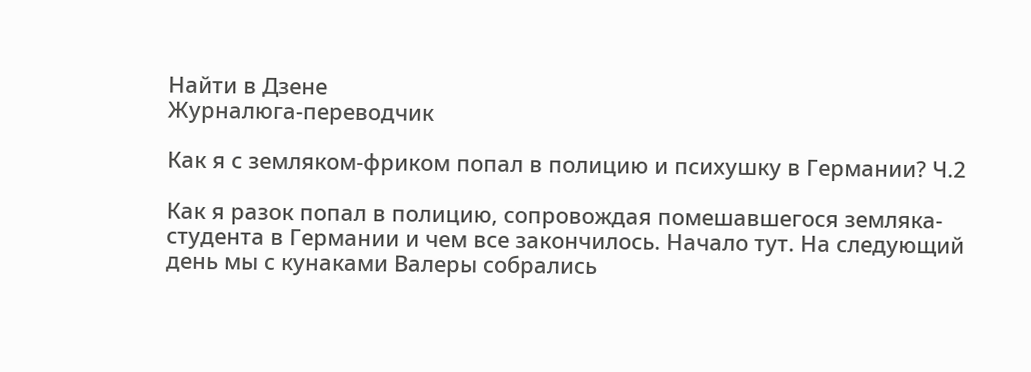Найти в Дзене
Журналюга-переводчик

Как я с земляком-фриком попал в полицию и психушку в Германии? Ч.2

Как я разок попал в полицию, сопровождая помешавшегося земляка-студента в Германии и чем все закончилось. Начало тут. На следующий день мы с кунаками Валеры собрались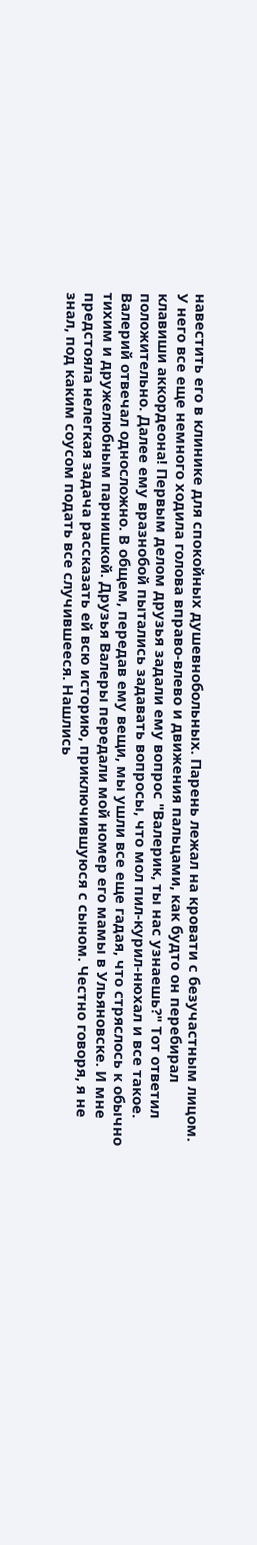навестить его в клинике для спокойных душевнобольных. Парень лежал на кровати с безучастным лицом. У него все еще немного ходила голова вправо-влево и движения пальцами, как будто он перебирал клавиши аккордеона! Первым делом друзья задали ему вопрос "Валерик, ты нас узнаешь?" Тот ответил положительно. Далее ему вразнобой пытались задавать вопросы, что мол пил-курил-нюхал и все такое. Валерий отвечал односложно. В общем, передав ему вещи, мы ушли все еще гадая, что стряслось к обычно тихим и дружелюбным парнишкой. Друзья Валеры передали мой номер его мамы в Ульяновске. И мне предстояла нелегкая задача рассказать ей всю историю, приключившуюся с сыном. Честно говоря, я не знал, под каким соусом подать все случившееся. Нашлись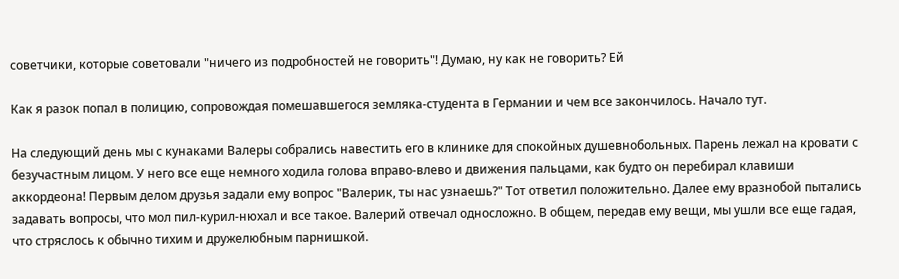советчики, которые советовали "ничего из подробностей не говорить"! Думаю, ну как не говорить? Ей

Как я разок попал в полицию, сопровождая помешавшегося земляка-студента в Германии и чем все закончилось. Начало тут.

На следующий день мы с кунаками Валеры собрались навестить его в клинике для спокойных душевнобольных. Парень лежал на кровати с безучастным лицом. У него все еще немного ходила голова вправо-влево и движения пальцами, как будто он перебирал клавиши аккордеона! Первым делом друзья задали ему вопрос "Валерик, ты нас узнаешь?" Тот ответил положительно. Далее ему вразнобой пытались задавать вопросы, что мол пил-курил-нюхал и все такое. Валерий отвечал односложно. В общем, передав ему вещи, мы ушли все еще гадая, что стряслось к обычно тихим и дружелюбным парнишкой.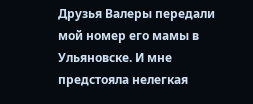Друзья Валеры передали мой номер его мамы в Ульяновске. И мне предстояла нелегкая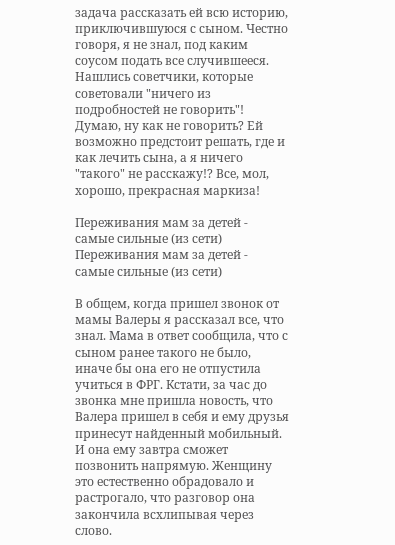задача рассказать ей всю историю, приключившуюся с сыном. Честно говоря, я не знал, под каким соусом подать все случившееся. Нашлись советчики, которые советовали "ничего из подробностей не говорить"! Думаю, ну как не говорить? Ей возможно предстоит решать, где и как лечить сына, а я ничего "такого" не расскажу!? Все, мол, хорошо, прекрасная маркиза!

Переживания мам за детей - самые сильные (из сети)
Переживания мам за детей - самые сильные (из сети)

В общем, когда пришел звонок от мамы Валеры я рассказал все, что знал. Мама в ответ сообщила, что с сыном ранее такого не было, иначе бы она его не отпустила учиться в ФРГ. Кстати, за час до звонка мне пришла новость, что Валера пришел в себя и ему друзья принесут найденный мобильный. И она ему завтра сможет позвонить напрямую. Женщину это естественно обрадовало и растрогало, что разговор она закончила всхлипывая через слово.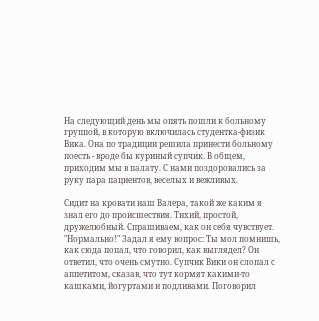На следующий день мы опять пошли к больному группой, в которую включилась студентка-физик Вика. Она по традиции решила принести больному поесть - вроде бы куриный супчик. В общем, приходим мы в палату. С нами поздоровались за руку пара пациентов, веселых и вежливых.

Сидит на кровати наш Валера, такой же каким я знал его до происшествия. Тихий, простой, дружелюбный. Спрашиваем, как он себя чувствует. "Нормально!" Задал я ему вопрос: Ты мол помнишь, как сюда попал, что говорил, как выглядел? Он ответил, что очень смутно. Супчик Вики он слопал с аппетитом, сказав, что тут кормят какими-то кашками, йогуртами и подливами. Поговорил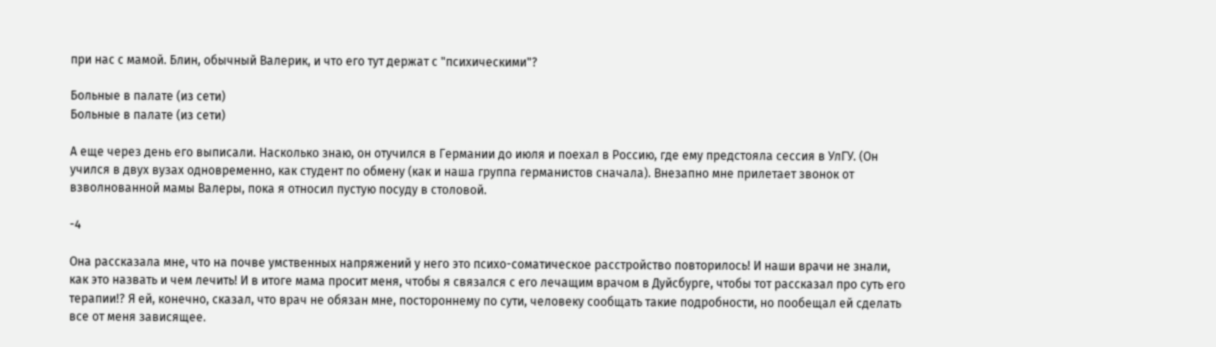при нас с мамой. Блин, обычный Валерик, и что его тут держат с "психическими"?

Больные в палате (из сети)
Больные в палате (из сети)

А еще через день его выписали. Насколько знаю, он отучился в Германии до июля и поехал в Россию, где ему предстояла сессия в УлГУ. (Он учился в двух вузах одновременно, как студент по обмену (как и наша группа германистов сначала). Внезапно мне прилетает звонок от взволнованной мамы Валеры, пока я относил пустую посуду в столовой.

-4

Она рассказала мне, что на почве умственных напряжений у него это психо-соматическое расстройство повторилось! И наши врачи не знали, как это назвать и чем лечить! И в итоге мама просит меня, чтобы я связался с его лечащим врачом в Дуйсбурге, чтобы тот рассказал про суть его терапии!? Я ей, конечно, сказал, что врач не обязан мне, постороннему по сути, человеку сообщать такие подробности, но пообещал ей сделать все от меня зависящее.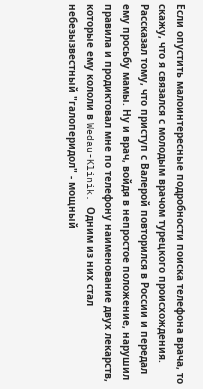Если опустить малоинтересные подробности поиска телефона врача, то скажу, что я связался с молодым врачом турецкого происхождения. Рассказал тому, что приступ с Валерой повторился в России и передал ему просьбу мамы. Ну и врач, войдя в непростое положение, нарушил правила и продиктовал мне по телефону наименование двух лекарств, которые ему кололи в Wedau-Klinik. Одним из них стал небезызвестный "галоперидол" - мощный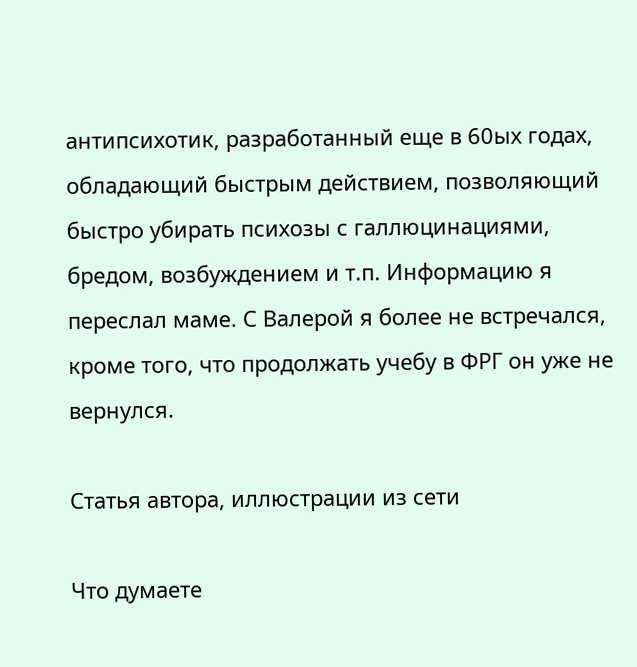антипсихотик, разработанный еще в 60ых годах, обладающий быстрым действием, позволяющий быстро убирать психозы с галлюцинациями, бредом, возбуждением и т.п. Информацию я переслал маме. С Валерой я более не встречался, кроме того, что продолжать учебу в ФРГ он уже не вернулся.

Статья автора, иллюстрации из сети

Что думаете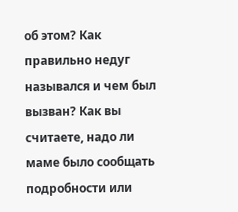об этом? Как правильно недуг назывался и чем был вызван? Как вы считаете, надо ли маме было сообщать подробности или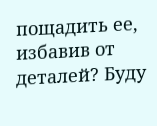пощадить ее, избавив от деталей? Буду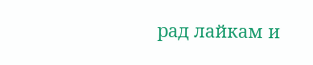рад лайкам и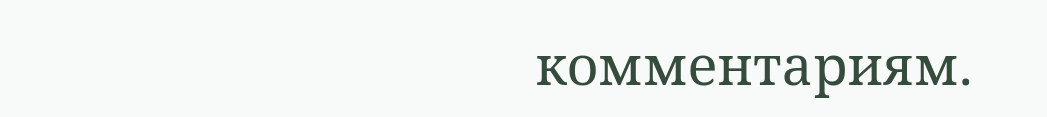комментариям.